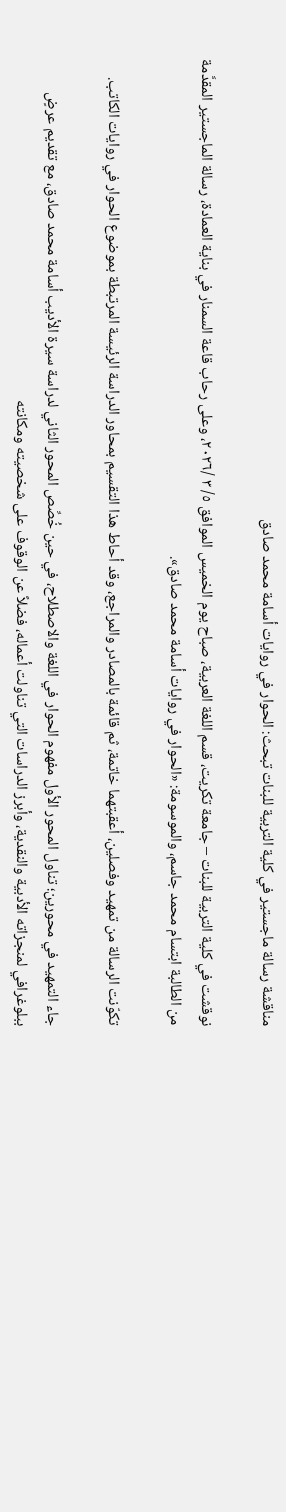مناقشة رسالة ماجستير في كلية التربية للبنات تبحث: الحوار في روايات أسامة محمد صادق

نوقشت في كلية التربية للبنات – جامعة تكريت، قسم اللغة العربية، صباح يوم الخميس الموافق ٥/ ٣ /٢٠٢٦، وعلى رحاب قاعة السمنار في بناية العمادة، رسالة الماجستير المقدَّمة من الطالبة ابتسام محمد جاسم، والموسومة: «الحوار في روايات أسامة محمد صادق».

تكوّنت الرسالة من تمهيد وفصلين، أعقبتهما خاتمة، ثم قائمة بالمصادر والمراجع، وقد أحاط هذا التقسيم بمحاور الدراسة الرئيسة المرتبطة بموضوع الحوار في روايات الكاتب.

جاء التمهيد في محورين؛ تناول المحور الأول مفهوم الحوار في اللغة والاصطلاح، في حين خُصِّص المحور الثاني لدراسة سيرة الأديب أسامة محمد صادق، مع تقديم عرضٍ ببلوغرافي لمنجزاته الأدبية والنقدية، وأبرز الدراسات التي تناولت أعماله، فضلاً عن الوقوف على شخصيته ومكانته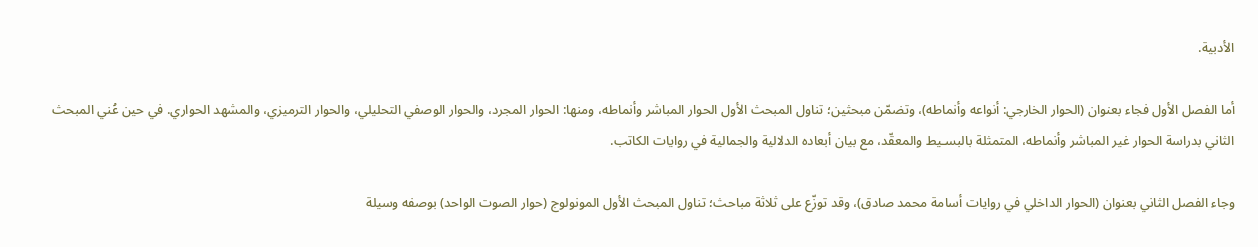الأدبية.

أما الفصل الأول فجاء بعنوان (الحوار الخارجي: أنواعه وأنماطه)، وتضمّن مبحثين؛ تناول المبحث الأول الحوار المباشر وأنماطه، ومنها: الحوار المجرد، والحوار الوصفي التحليلي، والحوار الترميزي، والمشهد الحواري. في حين عُني المبحث الثاني بدراسة الحوار غير المباشر وأنماطه، المتمثلة بالبسـيط والمعقّد، مع بيان أبعاده الدلالية والجمالية في روايات الكاتب.

وجاء الفصل الثاني بعنوان (الحوار الداخلي في روايات أسامة محمد صادق)، وقد توزّع على ثلاثة مباحث؛ تناول المبحث الأول المونولوج (حوار الصوت الواحد) بوصفه وسيلة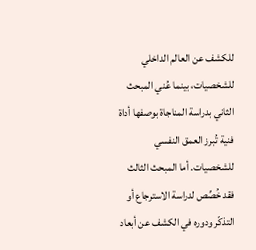للكشف عن العالم الداخلي للشخصيات، بينما عُني المبحث الثاني بدراسة المناجاة بوصفها أداة فنية تُبرز العمق النفسي للشخصيات. أما المبحث الثالث فقد خُصِّص لدراسة الاسترجاع أو التذكّر ودوره في الكشف عن أبعاد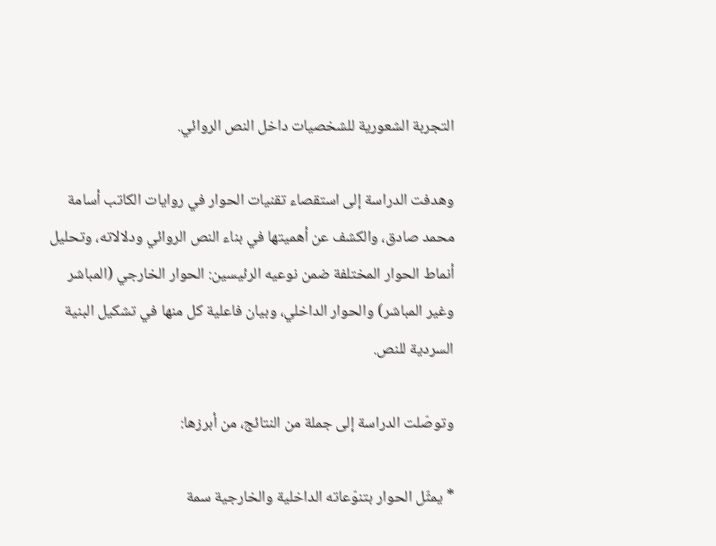التجربة الشعورية للشخصيات داخل النص الروائي.

وهدفت الدراسة إلى استقصاء تقنيات الحوار في روايات الكاتب أسامة محمد صادق، والكشف عن أهميتها في بناء النص الروائي ودلالاته، وتحليل أنماط الحوار المختلفة ضمن نوعيه الرئيسين: الحوار الخارجي (المباشر وغير المباشر) والحوار الداخلي، وبيان فاعلية كل منها في تشكيل البنية السردية للنص.

وتوصّلت الدراسة إلى جملة من النتائج، من أبرزها:

* يمثّل الحوار بتنوّعاته الداخلية والخارجية سمة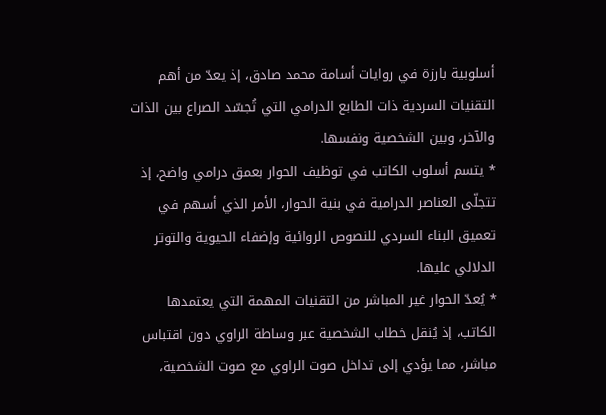أسلوبية بارزة في روايات أسامة محمد صادق، إذ يعدّ من أهم التقنيات السردية ذات الطابع الدرامي التي تُجسّد الصراع بين الذات والآخر، وبين الشخصية ونفسها.
* يتسم أسلوب الكاتب في توظيف الحوار بعمق درامي واضح، إذ تتجلّى العناصر الدرامية في بنية الحوار، الأمر الذي أسهم في تعميق البناء السردي للنصوص الروائية وإضفاء الحيوية والتوتر الدلالي عليها.
* يُعدّ الحوار غير المباشر من التقنيات المهمة التي يعتمدها الكاتب، إذ يُنقل خطاب الشخصية عبر وساطة الراوي دون اقتباس مباشر، مما يؤدي إلى تداخل صوت الراوي مع صوت الشخصية،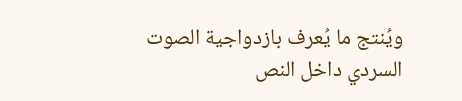ويُنتج ما يُعرف بازدواجية الصوت السردي داخل النص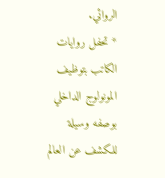الروائي.
* تحفل روايات الكاتب بتوظيف المونولوج الداخلي بوصفه وسيلة للكشف عن العالم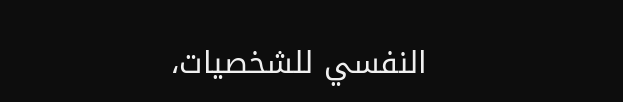النفسي للشخصيات،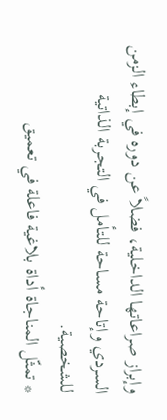وإبراز صراعاتها الداخلية، فضلاً عن دوره في إبطاء الزمن السردي وإتاحة مساحة للتأمل في التجربة الذاتية للشخصية.
* تمثّل المناجاة أداة بلاغية فاعلة في تعميق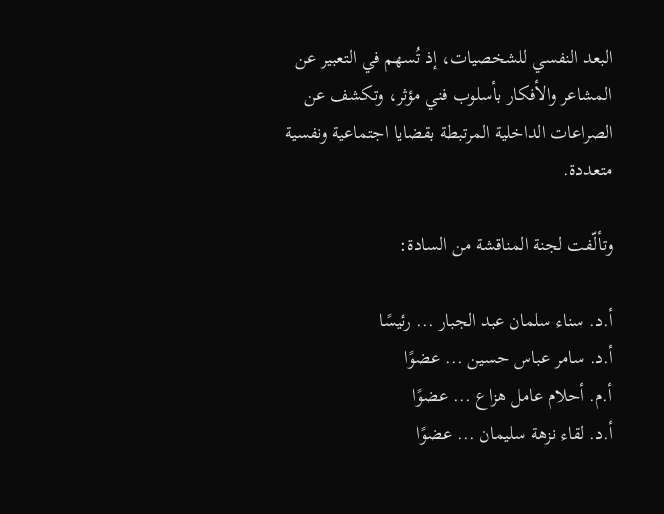البعد النفسي للشخصيات، إذ تُسهم في التعبير عن المشاعر والأفكار بأسلوب فني مؤثر، وتكشف عن الصراعات الداخلية المرتبطة بقضايا اجتماعية ونفسية متعددة.

وتألّفت لجنة المناقشة من السادة:

أ.د. سناء سلمان عبد الجبار ... رئيسًا
أ.د. سامر عباس حسين ... عضوًا
أ.م. أحلام عامل هزاع ... عضوًا
أ.د. لقاء نزهة سليمان ... عضوًا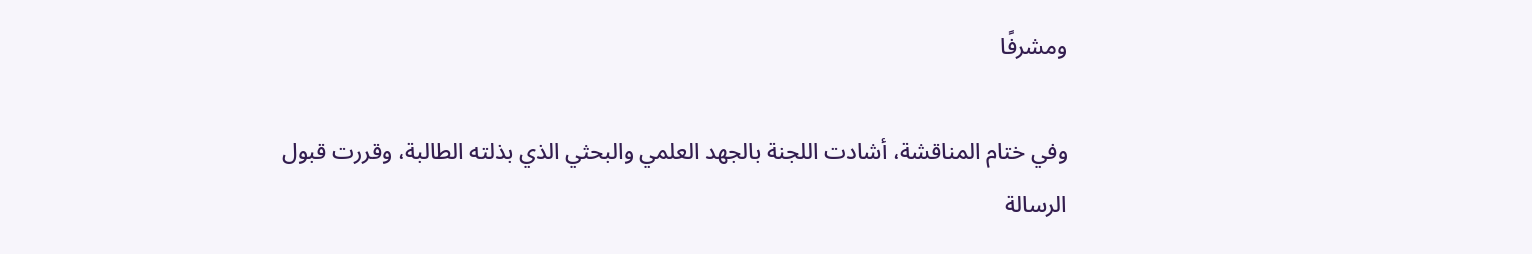ومشرفًا

وفي ختام المناقشة، أشادت اللجنة بالجهد العلمي والبحثي الذي بذلته الطالبة، وقررت قبول الرسالة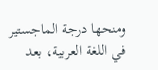ومنحها درجة الماجستير في اللغة العربية، بعد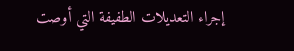إجراء التعديلات الطفيفة التي أوصت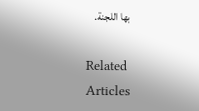بها اللجنة.

Related Articles